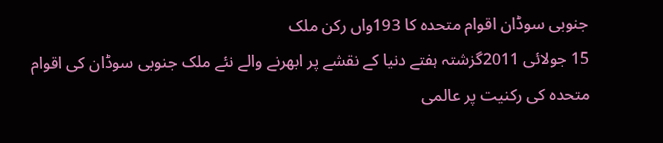جنوبی سوڈان اقوام متحدہ کا 193واں رکن ملک
15 جولائی 2011گزشتہ ہفتے دنیا کے نقشے پر ابھرنے والے نئے ملک جنوبی سوڈان کی اقوام متحدہ کی رکنیت پر عالمی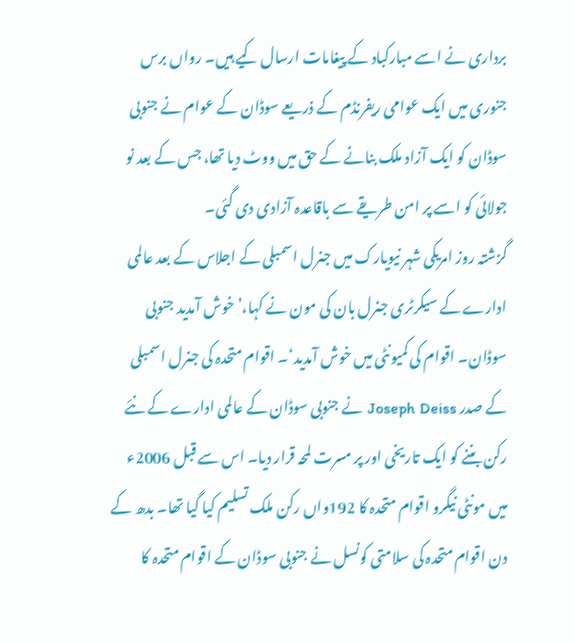برداری نے اسے مبارکباد کے پیغامات ارسال کیے ہیں۔ رواں برس جنوری میں ایک عوامی ریفرنڈم کے ذریعے سوڈان کے عوام نے جنوبی سوڈان کو ایک آزاد ملک بنانے کے حق میں ووٹ دیا تھا، جس کے بعد نو جولائی کو اسے پر امن طریقے سے باقاعدہ آزادی دی گئی۔
گزشتہ روز امریکی شہر نیویارک میں جنرل اسمبلی کے اجلاس کے بعد عالمی ادارے کے سیکرٹری جنرل بان کی مون نے کہا،’خوش آمدید جنوبی سوڈان۔ اقوام کی کمیونٹی میں خوش آمدید‘۔ اقوام متحدہ کی جنرل اسمبلی کے صدر Joseph Deiss نے جنوبی سوڈان کے عالمی ادارے کے نئے رکن بننے کو ایک تاریخی اور پر مسرت لمحہ قرار دیا۔ اس سے قبل 2006ء میں مونٹی نیگرو اقوام متحدہ کا 192واں رکن ملک تسلیم کیا گیا تھا۔ بدھ کے دن اقوام متحدہ کی سلامتی کونسل نے جنوبی سوڈان کے اقوام متحدہ کا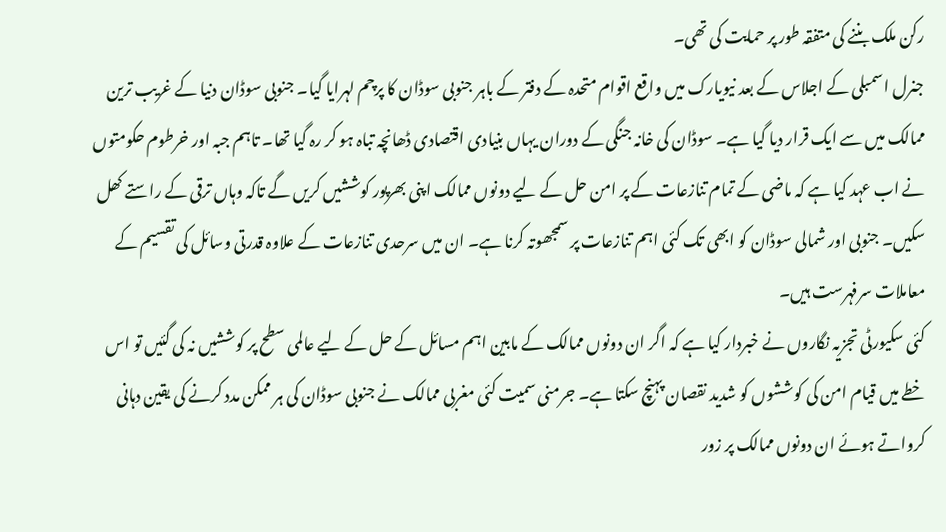رکن ملک بننے کی متفقہ طور پر حمایت کی تھی۔
جنرل اسمبلی کے اجلاس کے بعد نیویارک میں واقع اقوام متحدہ کے دفتر کے باہر جنوبی سوڈان کا پرچم لہرایا گیا۔ جنوبی سوڈان دنیا کے غریب ترین ممالک میں سے ایک قرار دیا گیا ہے۔ سوڈان کی خانہ جنگی کے دوران یہاں بنیادی اقتصادی ڈھانچہ تباہ ہو کر رہ گیا تھا۔ تاہم جبہ اور خرطوم حکومتوں نے اب عہد کیا ہے کہ ماضی کے تمام تنازعات کے پر امن حل کے لیے دونوں ممالک اپنی بھرپور کوششیں کریں گے تاکہ وہاں ترقی کے راستے کھل سکیں۔ جنوبی اور شمالی سوڈان کو ابھی تک کئی اہم تنازعات پر سمجھوتہ کرنا ہے۔ ان میں سرحدی تنازعات کے علاوہ قدرتی وسائل کی تقسیم کے معاملات سرفہرست ہیں۔
کئی سکیورٹی تجزیہ نگاروں نے خبردار کیا ہے کہ اگر ان دونوں ممالک کے مابین اہم مسائل کے حل کے لیے عالمی سطح پر کوششیں نہ کی گئیں تو اس خطے میں قیام امن کی کوششوں کو شدید نقصان پہنچ سکتا ہے۔ جرمنی سمیت کئی مغربی ممالک نے جنوبی سوڈان کی ہر ممکن مدد کرنے کی یقین دہانی کرواتے ہوئے ان دونوں ممالک پر زور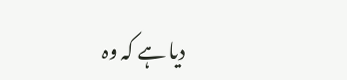دیا ہے کہ وہ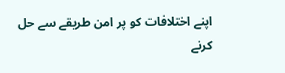اپنے اختلافات کو پر امن طریقے سے حل کرنے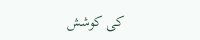کی کوشش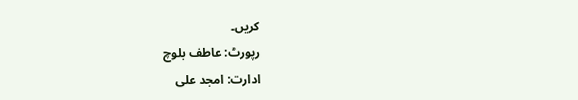کریں۔
رپورٹ: عاطف بلوچ
ادارت: امجد علی